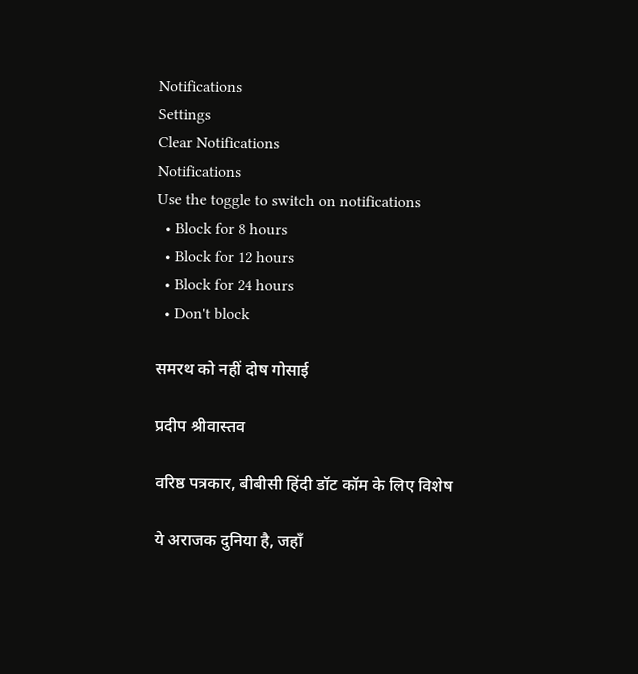Notifications
Settings
Clear Notifications
Notifications
Use the toggle to switch on notifications
  • Block for 8 hours
  • Block for 12 hours
  • Block for 24 hours
  • Don't block

समरथ को नहीं दोष गोसाई

प्रदीप श्रीवास्तव

वरिष्ठ पत्रकार, बीबीसी हिंदी डॉट कॉम के लिए विशेष

ये अराजक दुनिया है, जहाँ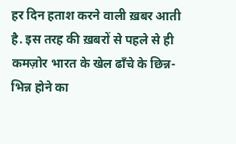हर दिन हताश करने वाली ख़बर आती है. इस तरह की ख़बरों से पहले से ही कमज़ोर भारत के खेल ढाँचे के छिन्न-भिन्न होने का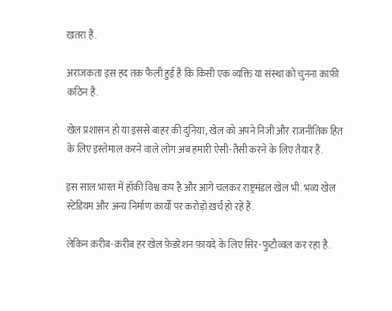ख़तरा हैं.

अराजकता इस हद तक फैली हुई है कि किसी एक व्यक्ति या संस्था को चुनना काफ़ी कठिन है.

खेल प्रशासन हो या इससे बाहर की दुनिया, खेल को अपने निजी और राजनीतिक हित के लिए इस्तेमाल करने वाले लोग अब हमारी ऐसी-तैसी करने के लिए तैयार हैं.

इस साल भारत में हॉकी विश्व कप है और आगे चलकर राष्ट्रमंडल खेल भी. भव्य खेल स्टेडियम और अन्य निर्माण कार्यों पर करोड़ो ख़र्च हो रहे हैं.

लेकिन क़रीब-क़रीब हर खेल फ़ेडरेशन फ़ायदे के लिए सिर-फुटौव्वल कर रहा है.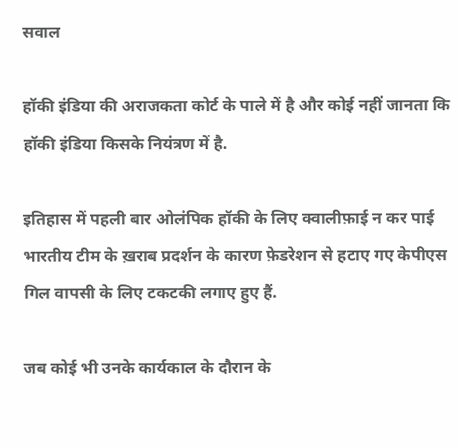सवाल

हॉकी इंडिया की अराजकता कोर्ट के पाले में है और कोई नहीं जानता कि हॉकी इंडिया किसके नियंत्रण में है.

इतिहास में पहली बार ओलंपिक हॉकी के लिए क्वालीफ़ाई न कर पाई भारतीय टीम के ख़राब प्रदर्शन के कारण फ़ेडरेशन से हटाए गए केपीएस गिल वापसी के लिए टकटकी लगाए हुए हैं.

जब कोई भी उनके कार्यकाल के दौरान के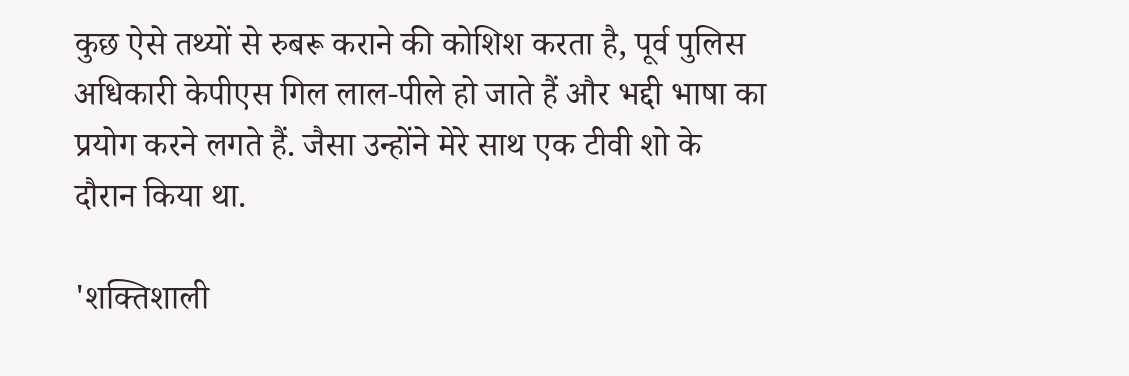कुछ ऐसे तथ्यों से रुबरू कराने की कोशिश करता है, पूर्व पुलिस अधिकारी केपीएस गिल लाल-पीले हो जाते हैं और भद्दी भाषा का प्रयोग करने लगते हैं. जैसा उन्होंने मेरे साथ एक टीवी शो के दौरान किया था.

'शक्तिशाली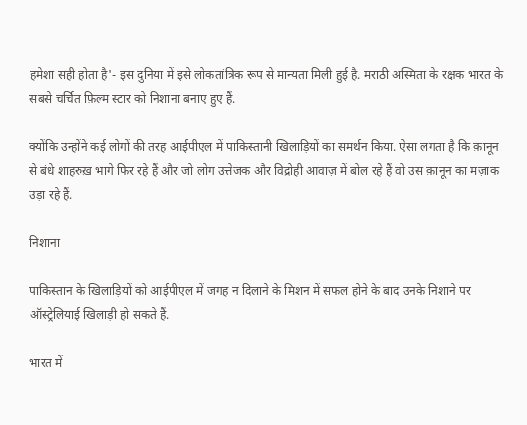हमेशा सही होता है'- इस दुनिया में इसे लोकतांत्रिक रूप से मान्यता मिली हुई है. मराठी अस्मिता के रक्षक भारत के सबसे चर्चित फ़िल्म स्टार को निशाना बनाए हुए हैं.

क्योंकि उन्होंने कई लोगों की तरह आईपीएल में पाकिस्तानी खिलाड़ियों का समर्थन किया. ऐसा लगता है कि क़ानून से बंधे शाहरुख़ भागे फिर रहे हैं और जो लोग उत्तेजक और विद्रोही आवाज़ में बोल रहे हैं वो उस क़ानून का मज़ाक उड़ा रहे हैं.

निशाना

पाकिस्तान के खिलाड़ियों को आईपीएल में जगह न दिलाने के मिशन में सफल होने के बाद उनके निशाने पर ऑस्ट्रेलियाई खिलाड़ी हो सकते हैं.

भारत में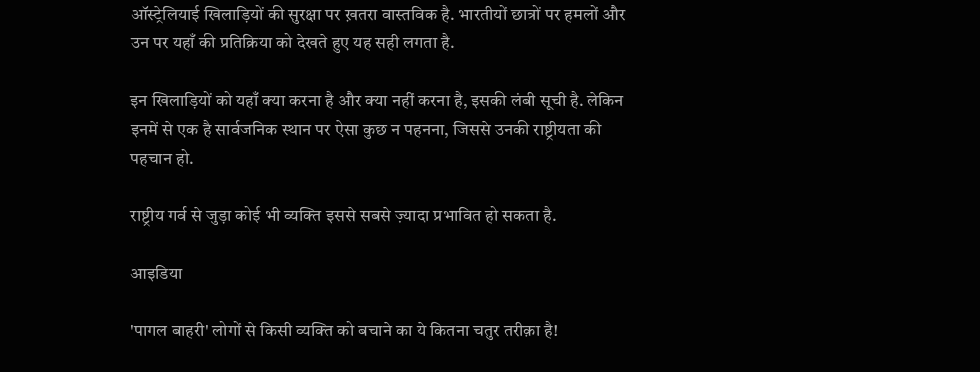ऑस्ट्रेलियाई खिलाड़ियों की सुरक्षा पर ख़तरा वास्तविक है. भारतीयों छात्रों पर हमलों और उन पर यहाँ की प्रतिक्रिया को देखते हुए यह सही लगता है.

इन खिलाड़ियों को यहाँ क्या करना है और क्या नहीं करना है, इसकी लंबी सूची है. लेकिन इनमें से एक है सार्वजनिक स्थान पर ऐसा कुछ न पहनना, जिससे उनकी राष्ट्रीयता की पहचान हो.

राष्ट्रीय गर्व से जुड़ा कोई भी व्यक्ति इससे सबसे ज़्यादा प्रभावित हो सकता है.

आइडिया

'पागल बाहरी' लोगों से किसी व्यक्ति को बचाने का ये कितना चतुर तरीक़ा है!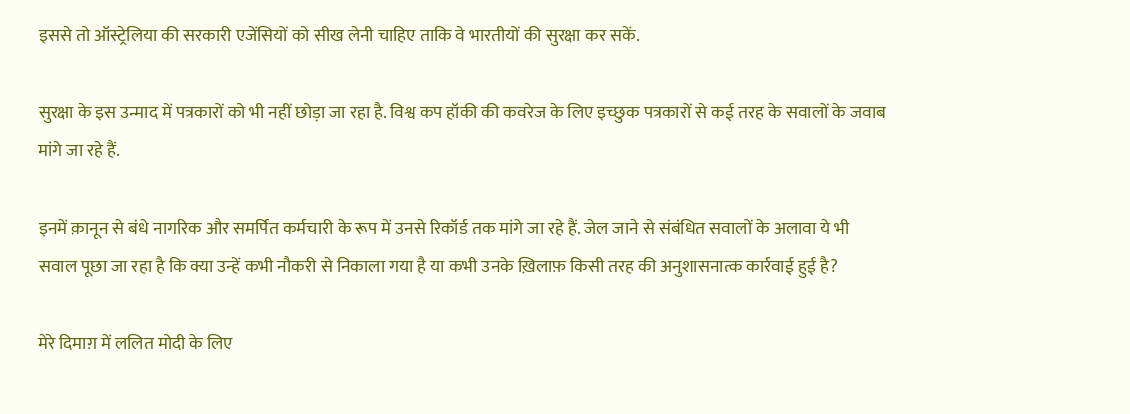इससे तो ऑस्ट्रेलिया की सरकारी एजेंसियों को सीख लेनी चाहिए ताकि वे भारतीयों की सुरक्षा कर सकें.

सुरक्षा के इस उन्माद में पत्रकारों को भी नहीं छोड़ा जा रहा है. विश्व कप हॉकी की कवरेज के लिए इच्छुक पत्रकारों से कई तरह के सवालों के जवाब मांगे जा रहे हैं.

इनमें क़ानून से बंधे नागरिक और समर्पित कर्मचारी के रूप में उनसे रिकॉर्ड तक मांगे जा रहे हैं. जेल जाने से संबंधित सवालों के अलावा ये भी सवाल पूछा जा रहा है कि क्या उन्हें कभी नौकरी से निकाला गया है या कभी उनके ख़िलाफ़ किसी तरह की अनुशासनात्क कार्रवाई हुई है?

मेरे दिमाग़ में ललित मोदी के लिए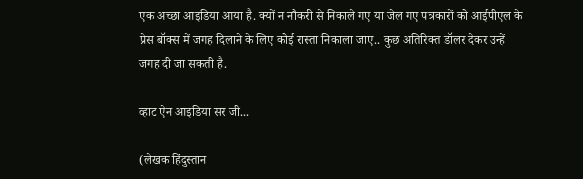एक अच्छा आइडिया आया है. क्यों न नौकरी से निकाले गए या जेल गए पत्रकारों को आईपीएल के प्रेस बॉक्स में जगह दिलाने के लिए कोई रास्ता निकाला जाए.. कुछ अतिरिक्त डॉलर देकर उन्हें जगह दी जा सकती है.

व्हाट ऐन आइडिया सर जी...

(लेखक हिंदुस्तान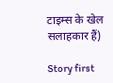टाइम्स के खेल सलाहकार हैं)

Story first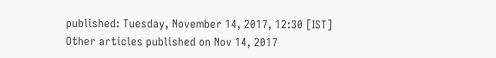published: Tuesday, November 14, 2017, 12:30 [IST]
Other articles published on Nov 14, 2017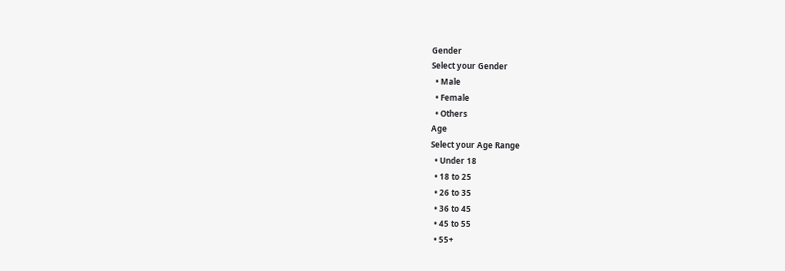Gender
Select your Gender
  • Male
  • Female
  • Others
Age
Select your Age Range
  • Under 18
  • 18 to 25
  • 26 to 35
  • 36 to 45
  • 45 to 55
  • 55+